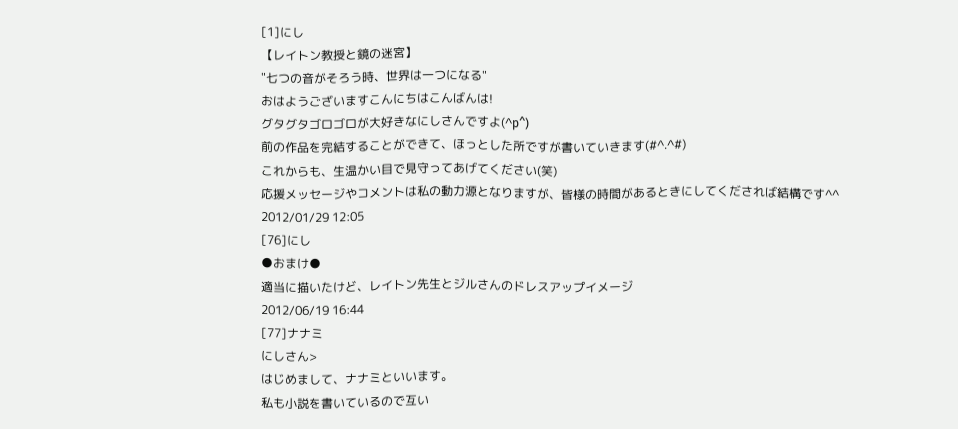[1]にし
【レイトン教授と鏡の迷宮】
"七つの音がそろう時、世界は一つになる"
おはようございますこんにちはこんばんは!
グタグタゴロゴロが大好きなにしさんですよ(^p^)
前の作品を完結することができて、ほっとした所ですが書いていきます(#^.^#)
これからも、生温かい目で見守ってあげてください(笑)
応援メッセージやコメントは私の動力源となりますが、皆様の時間があるときにしてくだされば結構です^^
2012/01/29 12:05
[76]にし
●おまけ●
適当に描いたけど、レイトン先生とジルさんのドレスアップイメージ
2012/06/19 16:44
[77]ナナミ
にしさん>
はじめまして、ナナミといいます。
私も小説を書いているので互い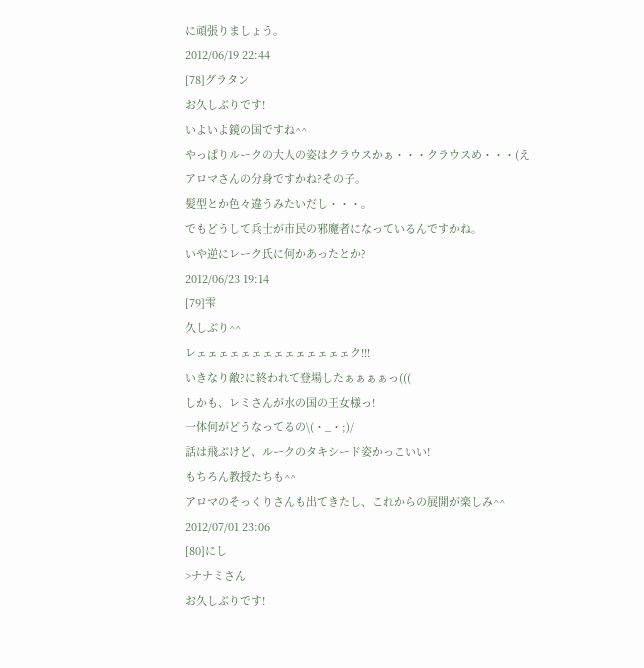に頑張りましょう。
2012/06/19 22:44
[78]グラタン
お久しぶりです!
いよいよ鏡の国ですね^^
やっぱりルークの大人の姿はクラウスかぁ・・・クラウスめ・・・(え
アロマさんの分身ですかね?その子。
髪型とか色々違うみたいだし・・・。
でもどうして兵士が市民の邪魔者になっているんですかね。
いや逆にレーク氏に何かあったとか?
2012/06/23 19:14
[79]雫
久しぶり^^
レェェェェェェェェェェェェェェク!!!
いきなり敵?に終われて登場したぁぁぁぁっ(((
しかも、レミさんが水の国の王女様っ!
一体何がどうなってるの\(・_・;)/
話は飛ぶけど、ルークのタキシード姿かっこいい!
もちろん教授たちも^^
アロマのそっくりさんも出てきたし、これからの展開が楽しみ^^
2012/07/01 23:06
[80]にし
>ナナミさん
お久しぶりです!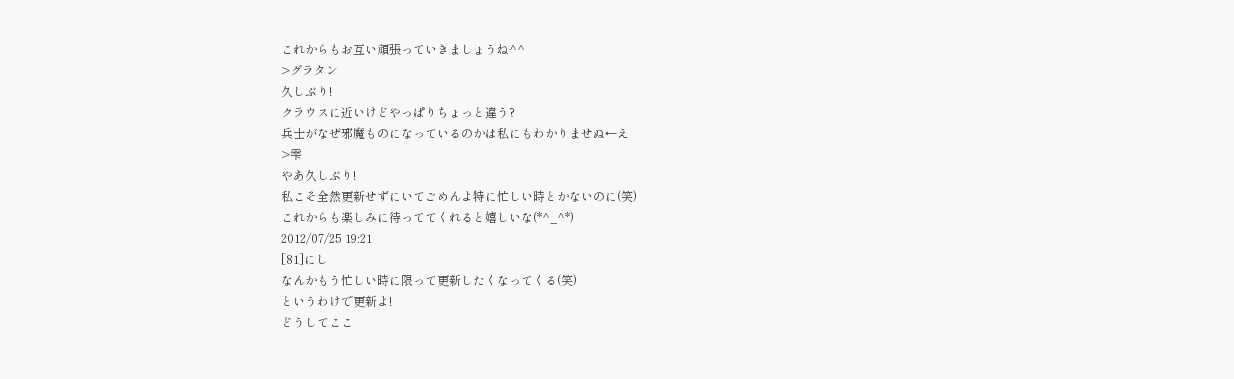これからもお互い頑張っていきましょうね^^
>グラタン
久しぶり!
クラウスに近いけどやっぱりちょっと違う?
兵士がなぜ邪魔ものになっているのかは私にもわかりませぬ←え
>雫
やあ久しぶり!
私こそ全然更新せずにいてごめんよ特に忙しい時とかないのに(笑)
これからも楽しみに待っててくれると嬉しいな(*^_^*)
2012/07/25 19:21
[81]にし
なんかもう忙しい時に限って更新したくなってくる(笑)
というわけで更新よ!
どうしてここ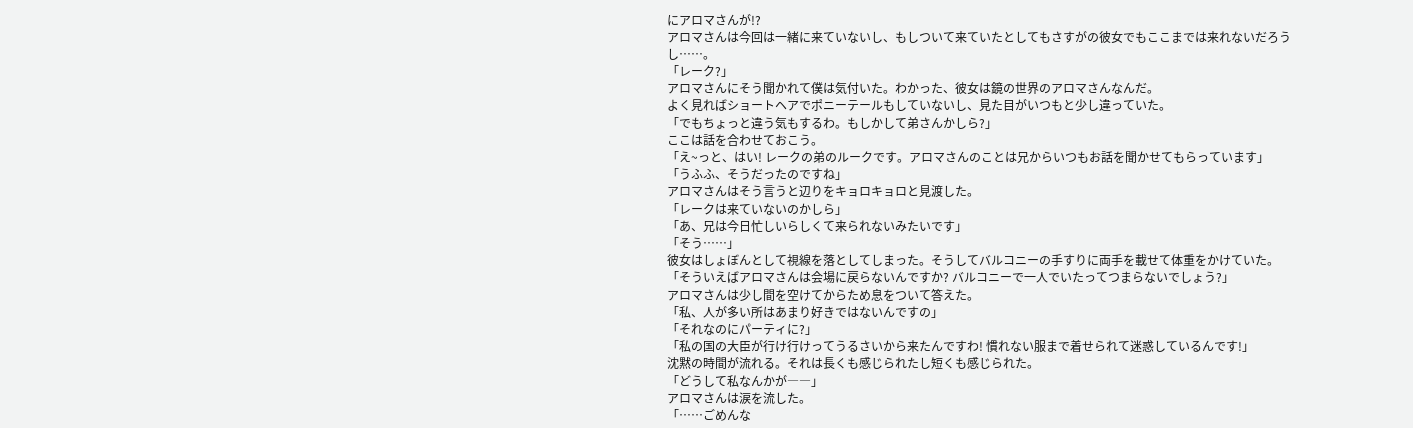にアロマさんが!?
アロマさんは今回は一緒に来ていないし、もしついて来ていたとしてもさすがの彼女でもここまでは来れないだろうし……。
「レーク?」
アロマさんにそう聞かれて僕は気付いた。わかった、彼女は鏡の世界のアロマさんなんだ。
よく見ればショートヘアでポニーテールもしていないし、見た目がいつもと少し違っていた。
「でもちょっと違う気もするわ。もしかして弟さんかしら?」
ここは話を合わせておこう。
「え~っと、はい! レークの弟のルークです。アロマさんのことは兄からいつもお話を聞かせてもらっています」
「うふふ、そうだったのですね」
アロマさんはそう言うと辺りをキョロキョロと見渡した。
「レークは来ていないのかしら」
「あ、兄は今日忙しいらしくて来られないみたいです」
「そう……」
彼女はしょぼんとして視線を落としてしまった。そうしてバルコニーの手すりに両手を載せて体重をかけていた。
「そういえばアロマさんは会場に戻らないんですか? バルコニーで一人でいたってつまらないでしょう?」
アロマさんは少し間を空けてからため息をついて答えた。
「私、人が多い所はあまり好きではないんですの」
「それなのにパーティに?」
「私の国の大臣が行け行けってうるさいから来たんですわ! 慣れない服まで着せられて迷惑しているんです!」
沈黙の時間が流れる。それは長くも感じられたし短くも感じられた。
「どうして私なんかが――」
アロマさんは涙を流した。
「……ごめんな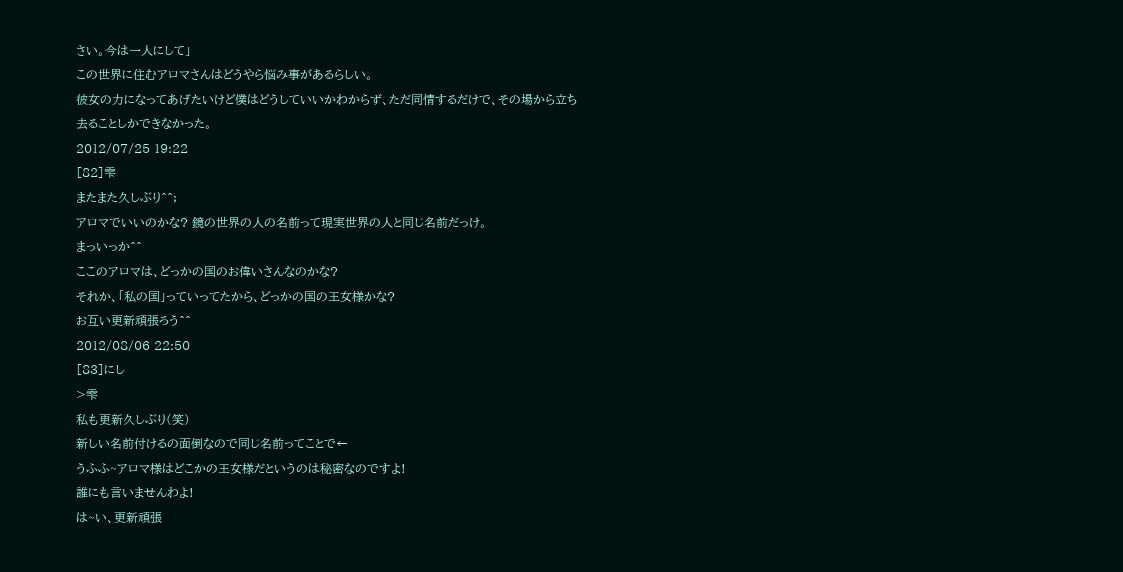さい。今は一人にして」
この世界に住むアロマさんはどうやら悩み事があるらしい。
彼女の力になってあげたいけど僕はどうしていいかわからず、ただ同情するだけで、その場から立ち去ることしかできなかった。
2012/07/25 19:22
[82]雫
またまた久しぶり^^;
アロマでいいのかな? 鏡の世界の人の名前って現実世界の人と同じ名前だっけ。
まっいっか^^
ここのアロマは、どっかの国のお偉いさんなのかな?
それか、「私の国」っていってたから、どっかの国の王女様かな?
お互い更新頑張ろう^^
2012/08/06 22:50
[83]にし
>雫
私も更新久しぶり(笑)
新しい名前付けるの面倒なので同じ名前ってことで←
うふふ~アロマ様はどこかの王女様だというのは秘密なのですよ!
誰にも言いませんわよ!
は~い、更新頑張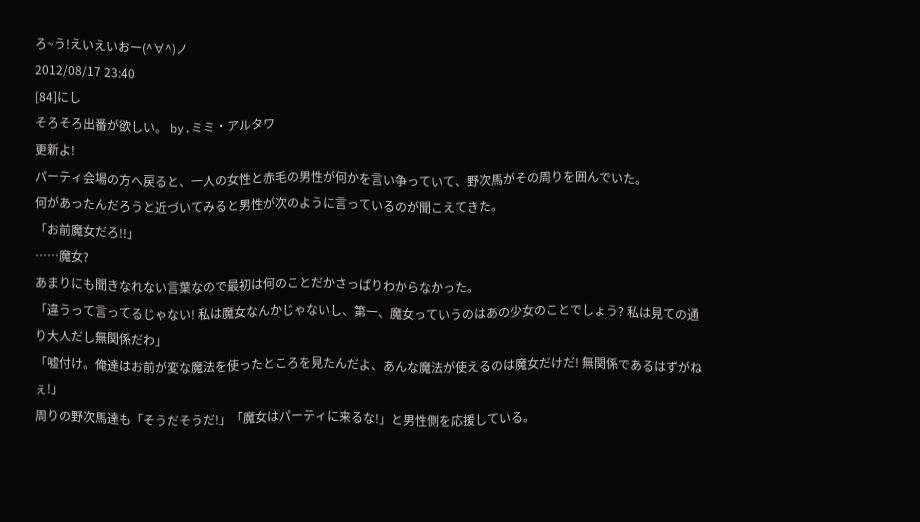ろ~う!えいえいおー(^∀^)ノ
2012/08/17 23:40
[84]にし
そろそろ出番が欲しい。 by.ミミ・アルタワ
更新よ!
パーティ会場の方へ戻ると、一人の女性と赤毛の男性が何かを言い争っていて、野次馬がその周りを囲んでいた。
何があったんだろうと近づいてみると男性が次のように言っているのが聞こえてきた。
「お前魔女だろ!!」
……魔女?
あまりにも聞きなれない言葉なので最初は何のことだかさっぱりわからなかった。
「違うって言ってるじゃない! 私は魔女なんかじゃないし、第一、魔女っていうのはあの少女のことでしょう? 私は見ての通り大人だし無関係だわ」
「嘘付け。俺達はお前が変な魔法を使ったところを見たんだよ、あんな魔法が使えるのは魔女だけだ! 無関係であるはずがねぇ!」
周りの野次馬達も「そうだそうだ!」「魔女はパーティに来るな!」と男性側を応援している。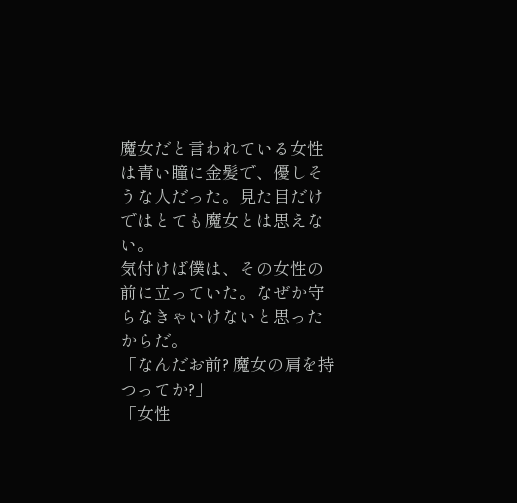魔女だと言われている女性は青い瞳に金髪で、優しそうな人だった。見た目だけではとても魔女とは思えない。
気付けば僕は、その女性の前に立っていた。なぜか守らなきゃいけないと思ったからだ。
「なんだお前? 魔女の肩を持つってか?」
「女性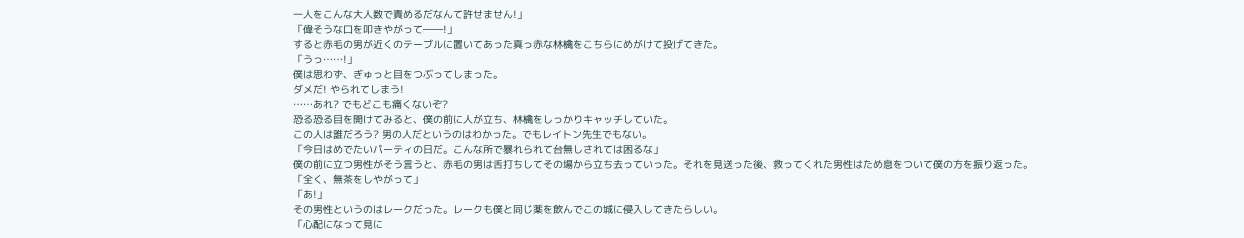一人をこんな大人数で責めるだなんて許せません!」
「偉そうな口を叩きやがって――!」
すると赤毛の男が近くのテーブルに置いてあった真っ赤な林檎をこちらにめがけて投げてきた。
「うっ……!」
僕は思わず、ぎゅっと目をつぶってしまった。
ダメだ! やられてしまう!
……あれ? でもどこも痛くないぞ?
恐る恐る目を開けてみると、僕の前に人が立ち、林檎をしっかりキャッチしていた。
この人は誰だろう? 男の人だというのはわかった。でもレイトン先生でもない。
「今日はめでたいパーティの日だ。こんな所で暴れられて台無しされては困るな」
僕の前に立つ男性がそう言うと、赤毛の男は舌打ちしてその場から立ち去っていった。それを見送った後、救ってくれた男性はため息をついて僕の方を振り返った。
「全く、無茶をしやがって」
「あ!」
その男性というのはレークだった。レークも僕と同じ薬を飲んでこの城に侵入してきたらしい。
「心配になって見に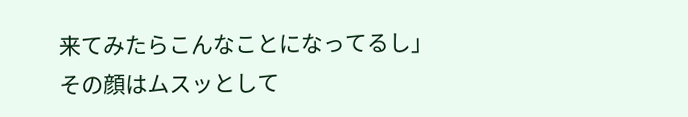来てみたらこんなことになってるし」
その顔はムスッとして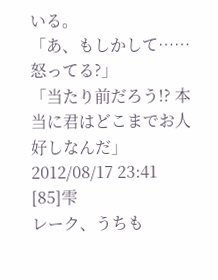いる。
「あ、もしかして……怒ってる?」
「当たり前だろう!? 本当に君はどこまでお人好しなんだ」
2012/08/17 23:41
[85]雫
レーク、うちも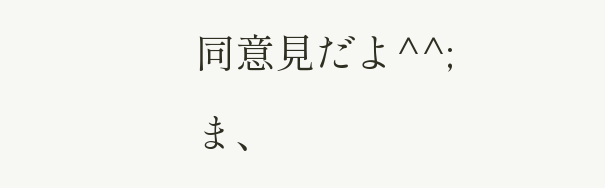同意見だよ^^;
ま、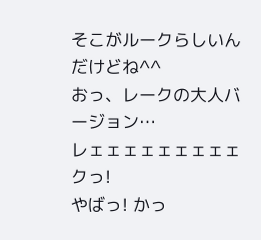そこがルークらしいんだけどね^^
おっ、レークの大人バージョン…
レェェェェェェェェェクっ!
やばっ! かっ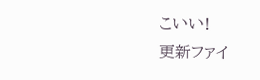こいい!
更新ファイ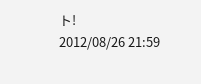ト!
2012/08/26 21:59